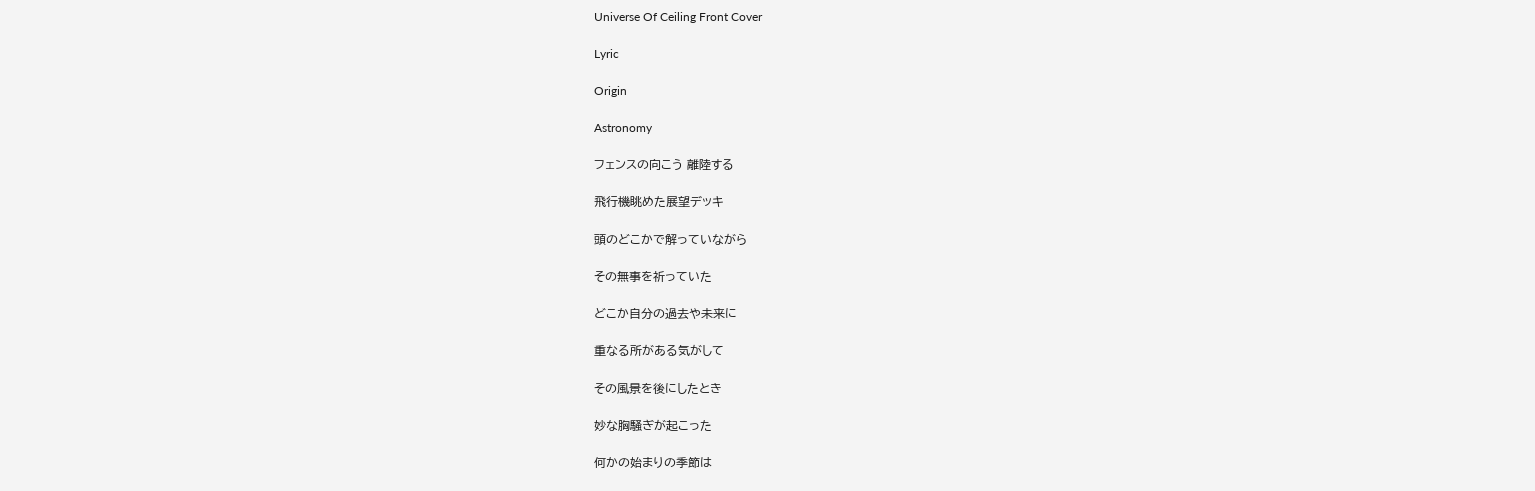Universe Of Ceiling Front Cover

Lyric

Origin

Astronomy

フェンスの向こう 離陸する

飛行機眺めた展望デッキ

頭のどこかで解っていながら

その無事を祈っていた

どこか自分の過去や未来に

重なる所がある気がして

その風景を後にしたとき

妙な胸騒ぎが起こった

何かの始まりの季節は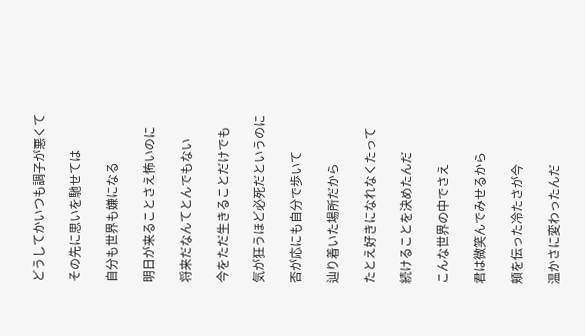どうしてかいつも調子が悪くて

その先に思いを馳せては

自分も世界も嫌になる

明日が来ることさえ怖いのに

将来だなんてとんでもない

今をただ生きることだけでも

気が狂うほど必死だというのに

否が応にも自分で歩いて

辿り着いた場所だから

たとえ好きになれなくたって

続けることを決めたんだ

こんな世界の中でさえ

君は微笑んでみせるから

頬を伝った冷たさが今

温かさに変わったんだ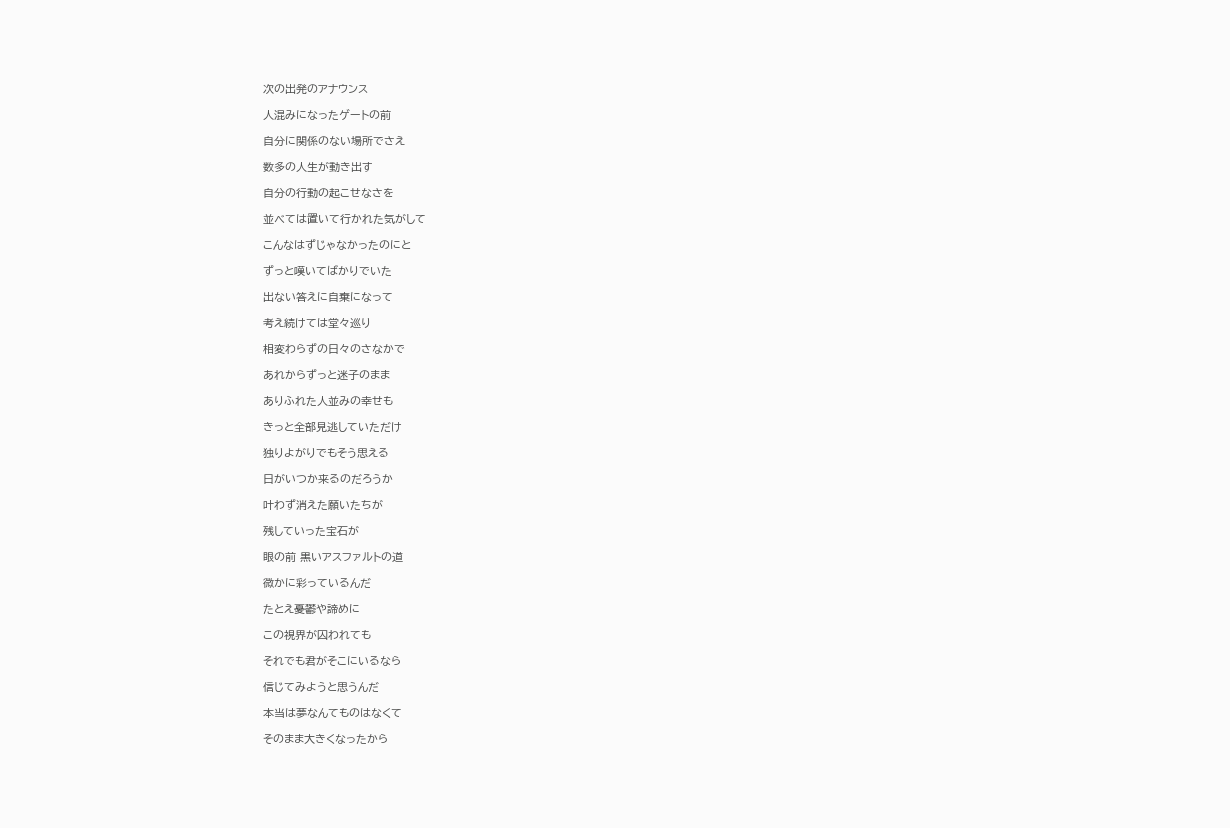次の出発のアナウンス

人混みになったゲートの前

自分に関係のない場所でさえ

数多の人生が動き出す

自分の行動の起こせなさを

並べては置いて行かれた気がして

こんなはずじゃなかったのにと

ずっと嘆いてばかりでいた

出ない答えに自棄になって

考え続けては堂々巡り

相変わらずの日々のさなかで

あれからずっと迷子のまま

ありふれた人並みの幸せも

きっと全部見逃していただけ

独りよがりでもそう思える

日がいつか来るのだろうか

叶わず消えた願いたちが

残していった宝石が

眼の前 黒いアスファルトの道

微かに彩っているんだ

たとえ憂鬱や諦めに

この視界が囚われても

それでも君がそこにいるなら

信じてみようと思うんだ

本当は夢なんてものはなくて

そのまま大きくなったから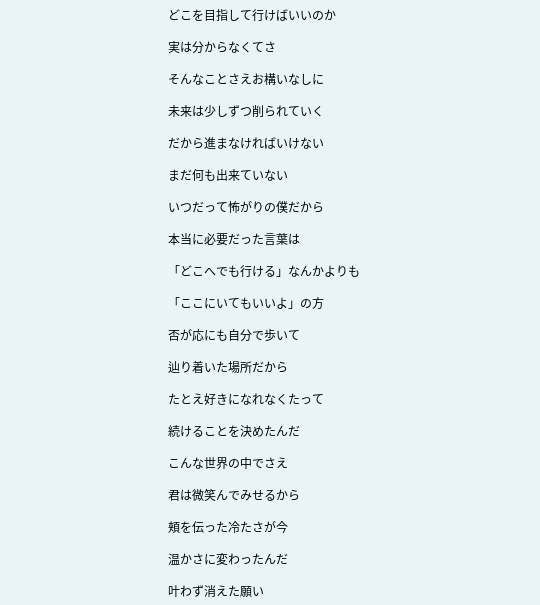どこを目指して行けばいいのか

実は分からなくてさ

そんなことさえお構いなしに

未来は少しずつ削られていく

だから進まなければいけない

まだ何も出来ていない

いつだって怖がりの僕だから

本当に必要だった言葉は

「どこへでも行ける」なんかよりも

「ここにいてもいいよ」の方

否が応にも自分で歩いて

辿り着いた場所だから

たとえ好きになれなくたって

続けることを決めたんだ

こんな世界の中でさえ

君は微笑んでみせるから

頬を伝った冷たさが今

温かさに変わったんだ

叶わず消えた願い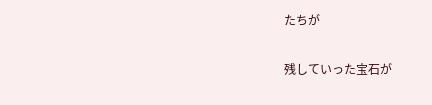たちが

残していった宝石が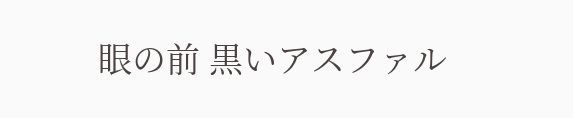眼の前 黒いアスファル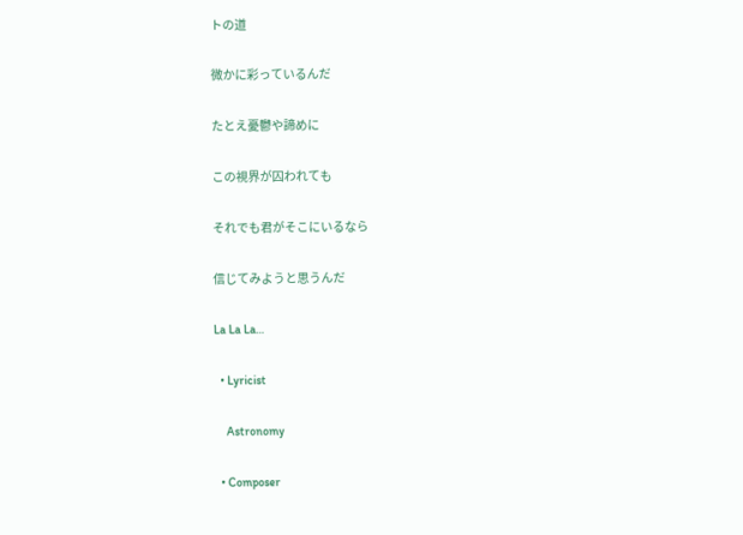トの道

微かに彩っているんだ

たとえ憂鬱や諦めに

この視界が囚われても

それでも君がそこにいるなら

信じてみようと思うんだ

La La La…

  • Lyricist

    Astronomy

  • Composer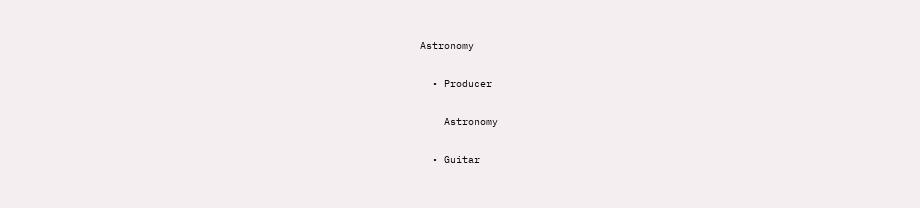Astronomy

  • Producer

    Astronomy

  • Guitar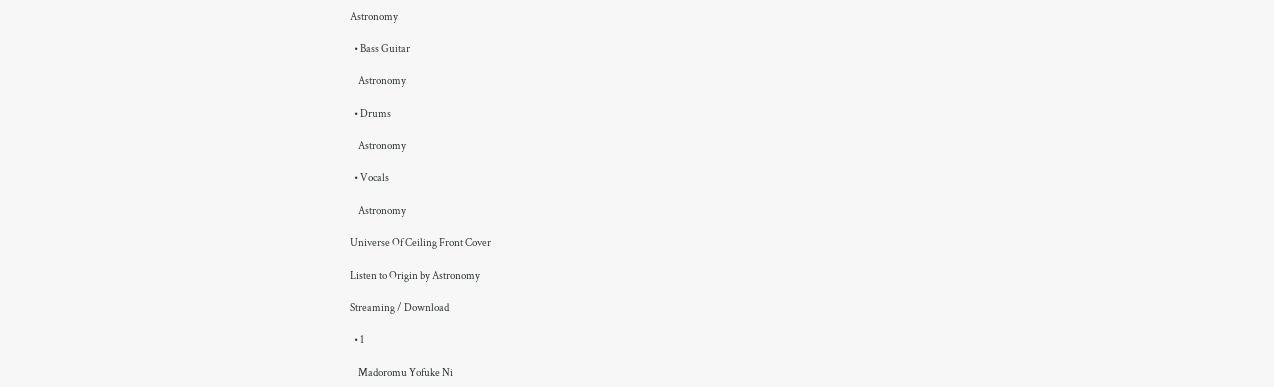Astronomy

  • Bass Guitar

    Astronomy

  • Drums

    Astronomy

  • Vocals

    Astronomy

Universe Of Ceiling Front Cover

Listen to Origin by Astronomy

Streaming / Download

  • 1

    Madoromu Yofuke Ni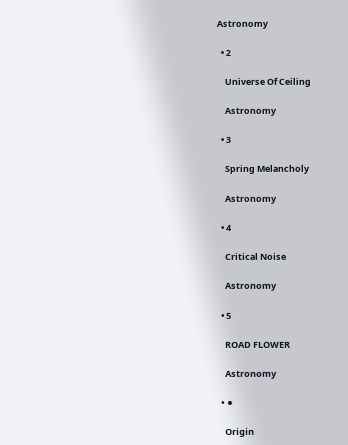Astronomy

  • 2

    Universe Of Ceiling

    Astronomy

  • 3

    Spring Melancholy

    Astronomy

  • 4

    Critical Noise

    Astronomy

  • 5

    ROAD FLOWER

    Astronomy

  • ⚫

    Origin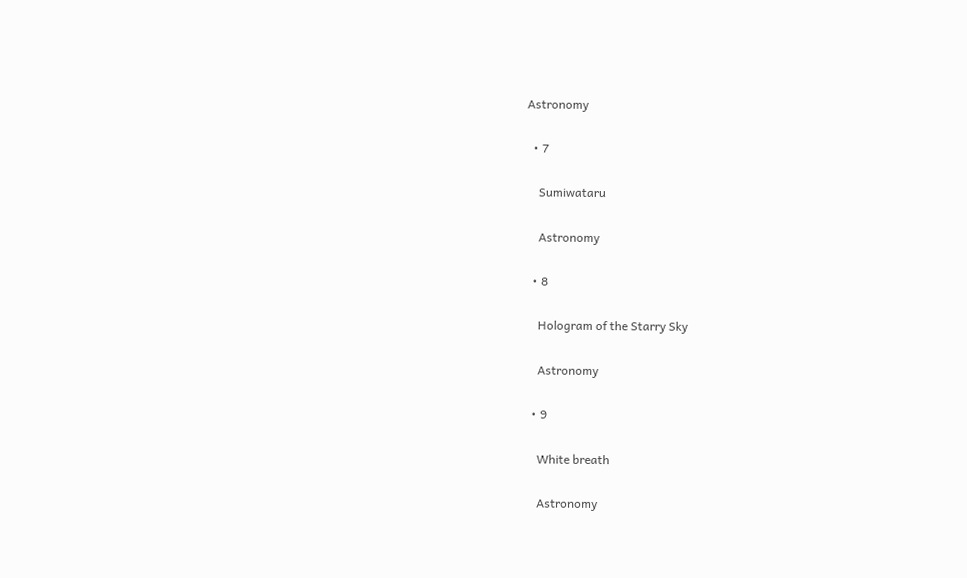Astronomy

  • 7

    Sumiwataru

    Astronomy

  • 8

    Hologram of the Starry Sky

    Astronomy

  • 9

    White breath

    Astronomy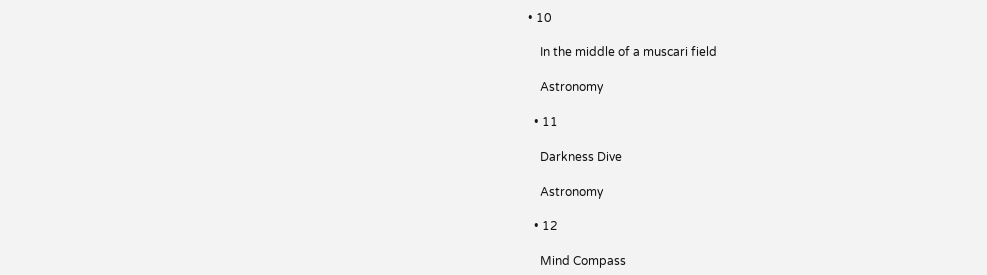• 10

    In the middle of a muscari field

    Astronomy

  • 11

    Darkness Dive

    Astronomy

  • 12

    Mind Compass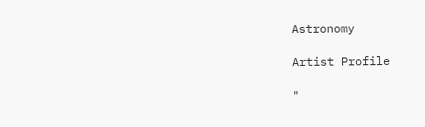Astronomy

Artist Profile

"